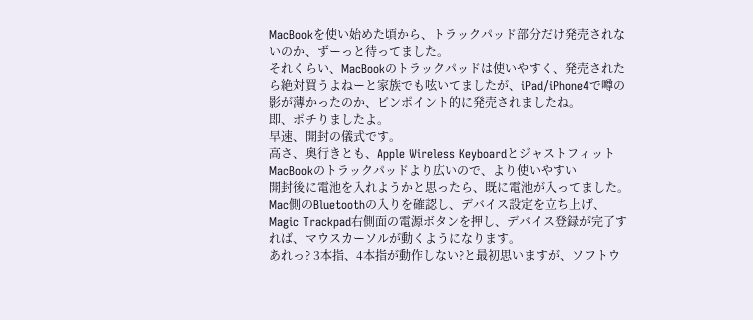MacBookを使い始めた頃から、トラックパッド部分だけ発売されないのか、ずーっと待ってました。
それくらい、MacBookのトラックパッドは使いやすく、発売されたら絶対買うよねーと家族でも呟いてましたが、iPad/iPhone4で噂の影が薄かったのか、ピンポイント的に発売されましたね。
即、ポチりましたよ。
早速、開封の儀式です。
高さ、奥行きとも、Apple Wireless Keyboardとジャストフィット
MacBookのトラックパッドより広いので、より使いやすい
開封後に電池を入れようかと思ったら、既に電池が入ってました。
Mac側のBluetoothの入りを確認し、デバイス設定を立ち上げ、Magic Trackpad右側面の電源ボタンを押し、デバイス登録が完了すれば、マウスカーソルが動くようになります。
あれっ? 3本指、4本指が動作しない?と最初思いますが、ソフトウ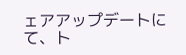ェアアップデートにて、ト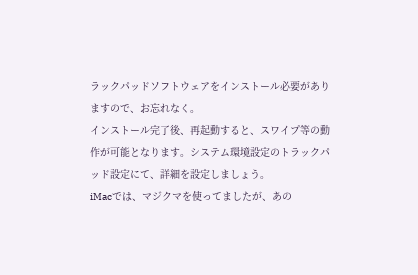ラックパッドソフトウェアをインストール必要がありますので、お忘れなく。
インストール完了後、再起動すると、スワイプ等の動作が可能となります。システム環境設定のトラックパッド設定にて、詳細を設定しましょう。
iMacでは、マジクマを使ってましたが、あの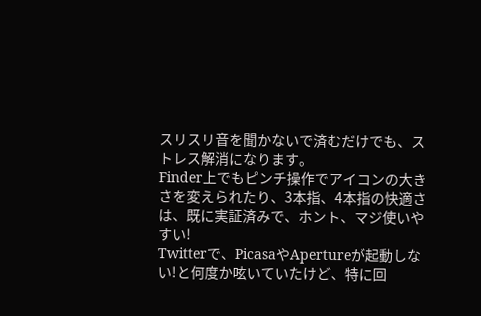スリスリ音を聞かないで済むだけでも、ストレス解消になります。
Finder上でもピンチ操作でアイコンの大きさを変えられたり、3本指、4本指の快適さは、既に実証済みで、ホント、マジ使いやすい!
Twitterで、PicasaやApertureが起動しない!と何度か呟いていたけど、特に回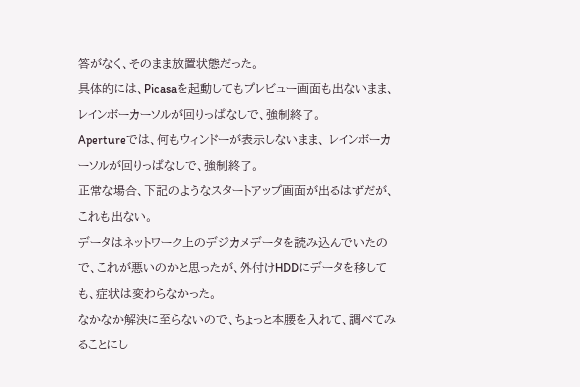答がなく、そのまま放置状態だった。
具体的には、Picasaを起動してもプレビュー画面も出ないまま、レインボーカーソルが回りっぱなしで、強制終了。
Apertureでは、何もウィンドーが表示しないまま、 レインボーカーソルが回りっぱなしで、強制終了。
正常な場合、下記のようなスタートアップ画面が出るはずだが、これも出ない。
データはネットワーク上のデジカメデータを読み込んでいたので、これが悪いのかと思ったが、外付けHDDにデータを移しても、症状は変わらなかった。
なかなか解決に至らないので、ちょっと本腰を入れて、調べてみることにし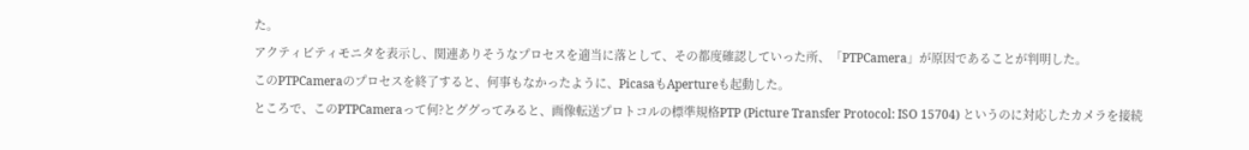た。
アクティビティモニタを表示し、関連ありそうなプロセスを適当に落として、その都度確認していった所、「PTPCamera」が原因であることが判明した。
このPTPCameraのプロセスを終了すると、何事もなかったように、PicasaもApertureも起動した。
ところで、このPTPCameraって何?とググってみると、画像転送プロトコルの標準規格PTP (Picture Transfer Protocol: ISO 15704) というのに対応したカメラを接続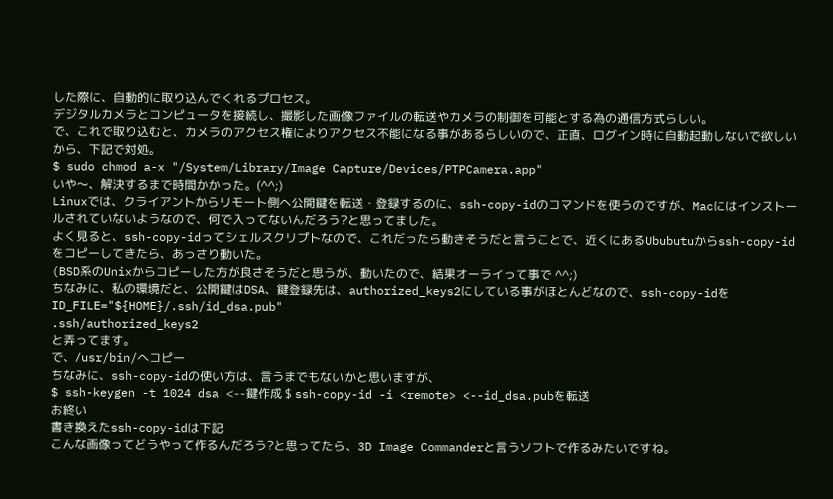した際に、自動的に取り込んでくれるプロセス。
デジタルカメラとコンピュータを接続し、撮影した画像ファイルの転送やカメラの制御を可能とする為の通信方式らしい。
で、これで取り込むと、カメラのアクセス権によりアクセス不能になる事があるらしいので、正直、ログイン時に自動起動しないで欲しいから、下記で対処。
$ sudo chmod a-x "/System/Library/Image Capture/Devices/PTPCamera.app"
いや〜、解決するまで時間かかった。(^^;)
Linuxでは、クライアントからリモート側へ公開鍵を転送・登録するのに、ssh-copy-idのコマンドを使うのですが、Macにはインストールされていないようなので、何で入ってないんだろう?と思ってました。
よく見ると、ssh-copy-idってシェルスクリプトなので、これだったら動きそうだと言うことで、近くにあるUbubutuからssh-copy-idをコピーしてきたら、あっさり動いた。
(BSD系のUnixからコピーした方が良さそうだと思うが、動いたので、結果オーライって事で ^^;)
ちなみに、私の環境だと、公開鍵はDSA、鍵登録先は、authorized_keys2にしている事がほとんどなので、ssh-copy-idを
ID_FILE="${HOME}/.ssh/id_dsa.pub"
.ssh/authorized_keys2
と弄ってます。
で、/usr/bin/へコピー
ちなみに、ssh-copy-idの使い方は、言うまでもないかと思いますが、
$ ssh-keygen -t 1024 dsa <--鍵作成 $ ssh-copy-id -i <remote> <--id_dsa.pubを転送
お終い
書き換えたssh-copy-idは下記
こんな画像ってどうやって作るんだろう?と思ってたら、3D Image Commanderと言うソフトで作るみたいですね。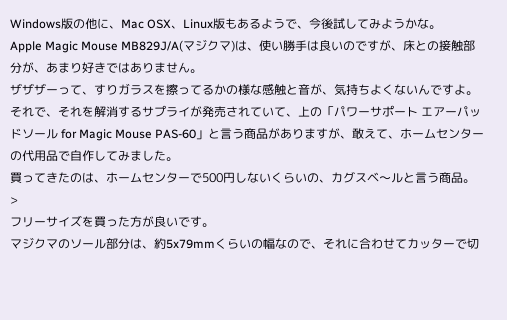Windows版の他に、Mac OSX、Linux版もあるようで、今後試してみようかな。
Apple Magic Mouse MB829J/A(マジクマ)は、使い勝手は良いのですが、床との接触部分が、あまり好きではありません。
ザザザーって、すりガラスを擦ってるかの様な感触と音が、気持ちよくないんですよ。
それで、それを解消するサプライが発売されていて、上の「パワーサポート エアーパッドソール for Magic Mouse PAS-60」と言う商品がありますが、敢えて、ホームセンターの代用品で自作してみました。
買ってきたのは、ホームセンターで500円しないくらいの、カグスベ〜ルと言う商品。
>
フリーサイズを買った方が良いです。
マジクマのソール部分は、約5x79mmくらいの幅なので、それに合わせてカッターで切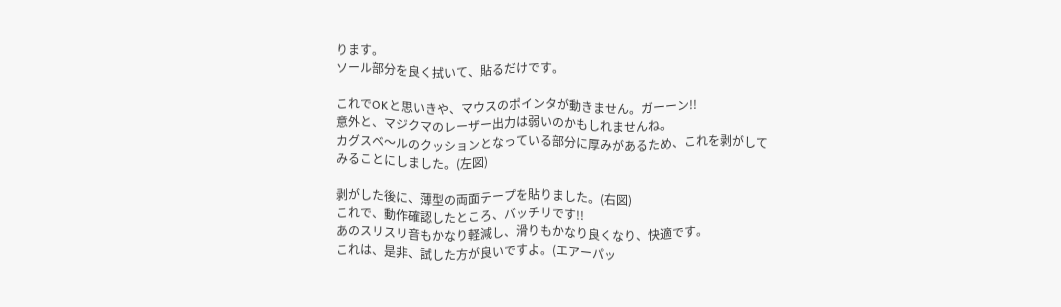ります。
ソール部分を良く拭いて、貼るだけです。

これでOKと思いきや、マウスのポインタが動きません。ガーーン!!
意外と、マジクマのレーザー出力は弱いのかもしれませんね。
カグスベ〜ルのクッションとなっている部分に厚みがあるため、これを剥がしてみることにしました。(左図)

剥がした後に、薄型の両面テープを貼りました。(右図)
これで、動作確認したところ、バッチリです!!
あのスリスリ音もかなり軽減し、滑りもかなり良くなり、快適です。
これは、是非、試した方が良いですよ。(エアーパッ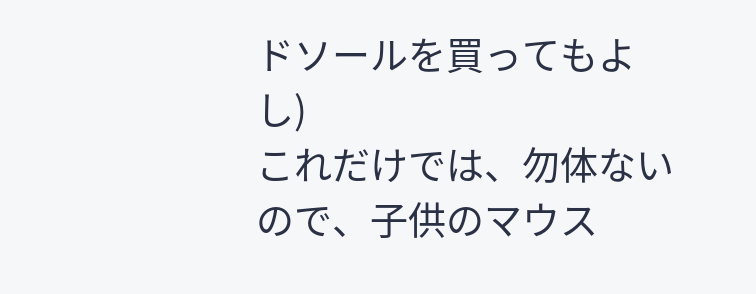ドソールを買ってもよし)
これだけでは、勿体ないので、子供のマウス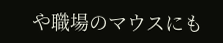や職場のマウスにも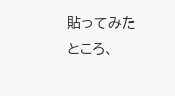貼ってみたところ、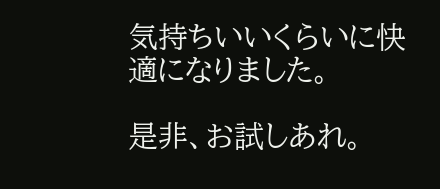気持ちいいくらいに快適になりました。

是非、お試しあれ。